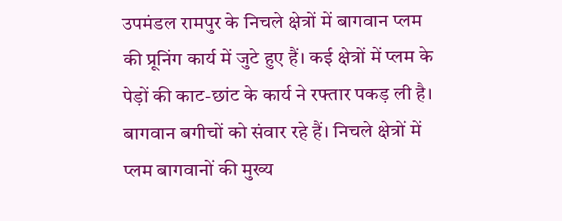उपमंडल रामपुर के निचले क्षेत्रों में बागवान प्लम की प्रूनिंग कार्य में जुटे हुए हैं। कई क्षेत्रों में प्लम के पेड़ों की काट-छांट के कार्य ने रफ्तार पकड़ ली है। बागवान बगीचों को संवार रहे हैं। निचले क्षेत्रों में प्लम बागवानों की मुख्य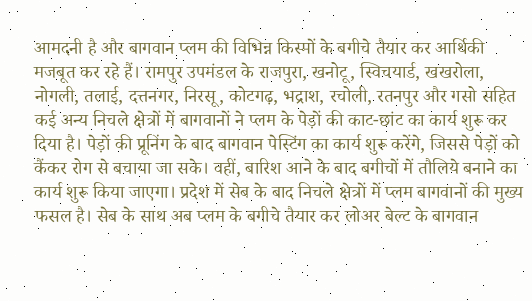आमदनी है और बागवान प्लम की विभिन्न किस्मों के बगीचे तैयार कर आर्थिकी मजबूत कर रहे हैं। रामपुर उपमंडल के राजपुरा, खनोटू, स्विचयार्ड, खखरोला, नोगली, तलाई, दत्तनगर, निरसू, कोटगढ़, भद्राश, रचोली, रतनपुर और गसो सहित कई अन्य निचले क्षेत्रों में बागवानों ने प्लम के पेड़ों की काट-छांट का कार्य शुरू कर दिया है। पेड़ों की प्रूनिंग के बाद बागवान पेस्टिंग का कार्य शुरू करेंगे, जिससे पेड़ों को कैंकर रोग से बचाया जा सके। वहीं, बारिश आने के बाद बगीचों में तौलिये बनाने का कार्य शुरू किया जाएगा। प्रदेश में सेब के बाद निचले क्षेत्रों में प्लम बागवानों की मुख्य फसल है। सेब के साथ अब प्लम के बगीचे तैयार कर लोअर बेल्ट के बागवान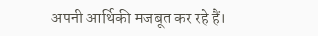अपनी आर्थिकी मजबूत कर रहे हैं।